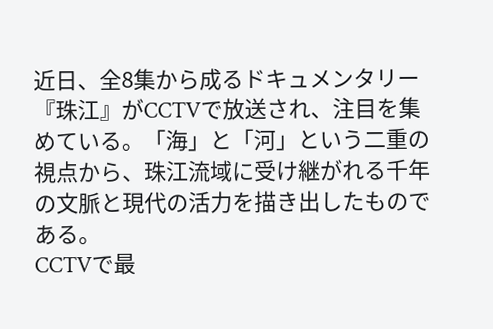近日、全8集から成るドキュメンタリー『珠江』がCCTVで放送され、注目を集めている。「海」と「河」という二重の視点から、珠江流域に受け継がれる千年の文脈と現代の活力を描き出したものである。
CCTVで最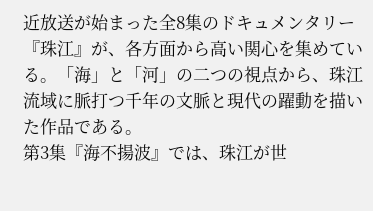近放送が始まった全8集のドキュメンタリー『珠江』が、各方面から高い関心を集めている。「海」と「河」の二つの視点から、珠江流域に脈打つ千年の文脈と現代の躍動を描いた作品である。
第3集『海不揚波』では、珠江が世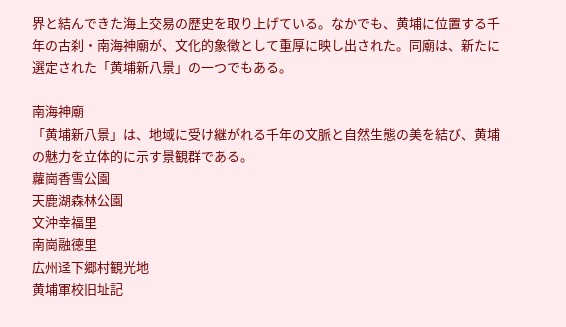界と結んできた海上交易の歴史を取り上げている。なかでも、黄埔に位置する千年の古刹・南海神廟が、文化的象徴として重厚に映し出された。同廟は、新たに選定された「黄埔新八景」の一つでもある。

南海神廟
「黄埔新八景」は、地域に受け継がれる千年の文脈と自然生態の美を結び、黄埔の魅力を立体的に示す景観群である。
蘿崗香雪公園
天鹿湖森林公園
文沖幸福里
南崗融德里
広州迳下郷村観光地
黄埔軍校旧址記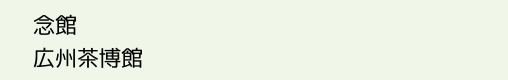念館
広州茶博館